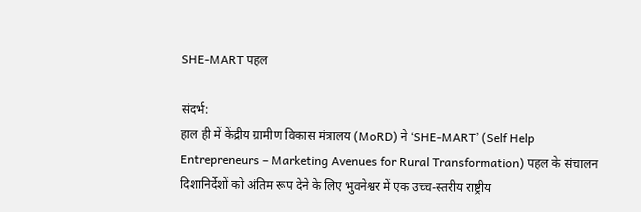SHE-MART पहल

संदर्भ:
हाल ही में केंद्रीय ग्रामीण विकास मंत्रालय (MoRD) ने ‘SHE-MART’ (Self Help Entrepreneurs – Marketing Avenues for Rural Transformation) पहल के संचालन दिशानिर्देशों को अंतिम रूप देने के लिए भुवनेश्वर में एक उच्च-स्तरीय राष्ट्रीय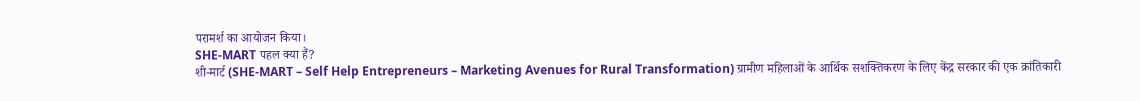परामर्श का आयोजन किया।
SHE-MART पहल क्या हैं?
शी-मार्ट (SHE-MART – Self Help Entrepreneurs – Marketing Avenues for Rural Transformation) ग्रामीण महिलाओं के आर्थिक सशक्तिकरण के लिए केंद्र सरकार की एक क्रांतिकारी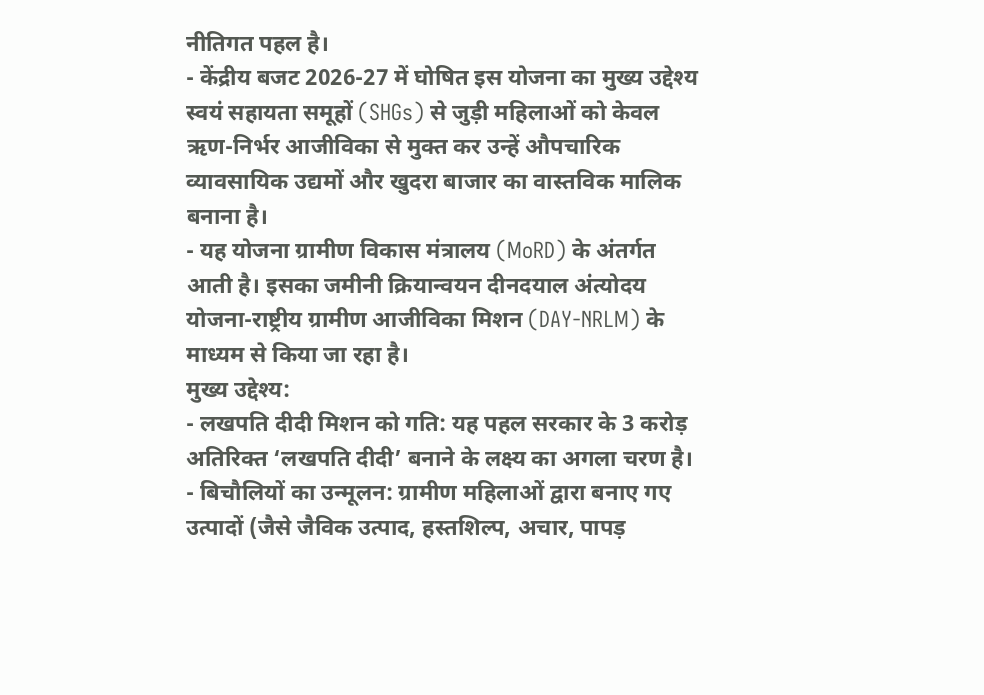नीतिगत पहल है।
- केंद्रीय बजट 2026-27 में घोषित इस योजना का मुख्य उद्देश्य स्वयं सहायता समूहों (SHGs) से जुड़ी महिलाओं को केवल ऋण-निर्भर आजीविका से मुक्त कर उन्हें औपचारिक व्यावसायिक उद्यमों और खुदरा बाजार का वास्तविक मालिक बनाना है।
- यह योजना ग्रामीण विकास मंत्रालय (MoRD) के अंतर्गत आती है। इसका जमीनी क्रियान्वयन दीनदयाल अंत्योदय योजना-राष्ट्रीय ग्रामीण आजीविका मिशन (DAY-NRLM) के माध्यम से किया जा रहा है।
मुख्य उद्देश्य:
- लखपति दीदी मिशन को गति: यह पहल सरकार के 3 करोड़ अतिरिक्त ‘लखपति दीदी’ बनाने के लक्ष्य का अगला चरण है।
- बिचौलियों का उन्मूलन: ग्रामीण महिलाओं द्वारा बनाए गए उत्पादों (जैसे जैविक उत्पाद, हस्तशिल्प, अचार, पापड़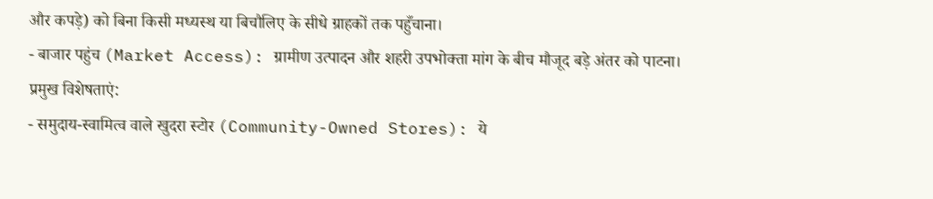और कपड़े) को बिना किसी मध्यस्थ या बिचौलिए के सीधे ग्राहकों तक पहुँचाना।
- बाजार पहुंच (Market Access): ग्रामीण उत्पादन और शहरी उपभोक्ता मांग के बीच मौजूद बड़े अंतर को पाटना।
प्रमुख विशेषताएं:
- समुदाय-स्वामित्व वाले खुदरा स्टोर (Community-Owned Stores): ये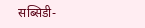सब्सिडी-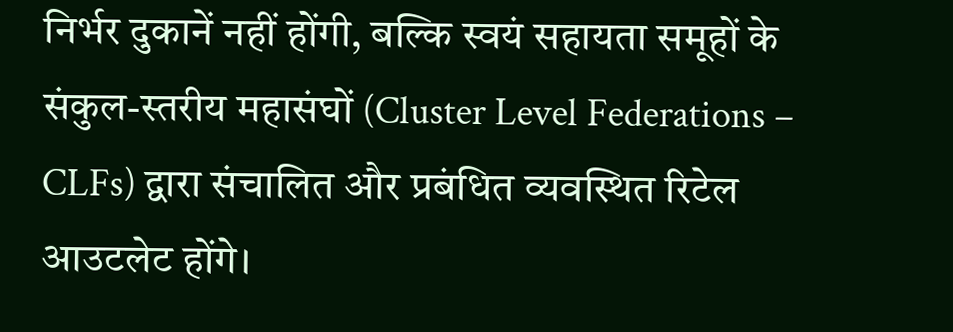निर्भर दुकानें नहीं होंगी, बल्कि स्वयं सहायता समूहों के संकुल-स्तरीय महासंघों (Cluster Level Federations – CLFs) द्वारा संचालित और प्रबंधित व्यवस्थित रिटेल आउटलेट होंगे।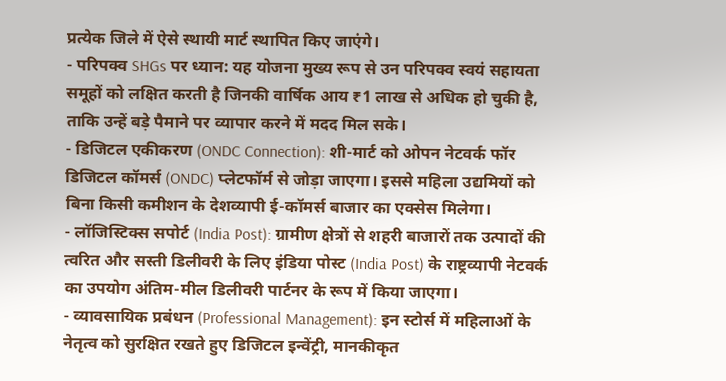प्रत्येक जिले में ऐसे स्थायी मार्ट स्थापित किए जाएंगे।
- परिपक्व SHGs पर ध्यान: यह योजना मुख्य रूप से उन परिपक्व स्वयं सहायता समूहों को लक्षित करती है जिनकी वार्षिक आय ₹1 लाख से अधिक हो चुकी है, ताकि उन्हें बड़े पैमाने पर व्यापार करने में मदद मिल सके।
- डिजिटल एकीकरण (ONDC Connection): शी-मार्ट को ओपन नेटवर्क फॉर डिजिटल कॉमर्स (ONDC) प्लेटफॉर्म से जोड़ा जाएगा। इससे महिला उद्यमियों को बिना किसी कमीशन के देशव्यापी ई-कॉमर्स बाजार का एक्सेस मिलेगा।
- लॉजिस्टिक्स सपोर्ट (India Post): ग्रामीण क्षेत्रों से शहरी बाजारों तक उत्पादों की त्वरित और सस्ती डिलीवरी के लिए इंडिया पोस्ट (India Post) के राष्ट्रव्यापी नेटवर्क का उपयोग अंतिम-मील डिलीवरी पार्टनर के रूप में किया जाएगा।
- व्यावसायिक प्रबंधन (Professional Management): इन स्टोर्स में महिलाओं के नेतृत्व को सुरक्षित रखते हुए डिजिटल इन्वेंट्री, मानकीकृत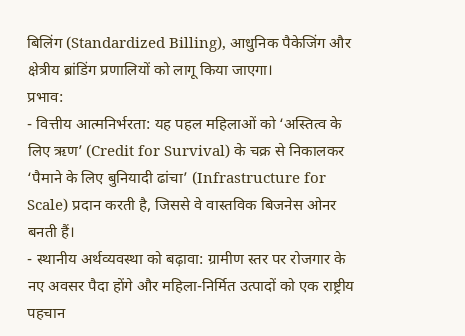बिलिंग (Standardized Billing), आधुनिक पैकेजिंग और क्षेत्रीय ब्रांडिंग प्रणालियों को लागू किया जाएगा।
प्रभाव:
- वित्तीय आत्मनिर्भरता: यह पहल महिलाओं को ‘अस्तित्व के लिए ऋण’ (Credit for Survival) के चक्र से निकालकर ‘पैमाने के लिए बुनियादी ढांचा’ (Infrastructure for Scale) प्रदान करती है, जिससे वे वास्तविक बिजनेस ओनर बनती हैं।
- स्थानीय अर्थव्यवस्था को बढ़ावा: ग्रामीण स्तर पर रोजगार के नए अवसर पैदा होंगे और महिला-निर्मित उत्पादों को एक राष्ट्रीय पहचान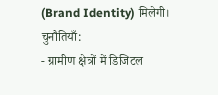(Brand Identity) मिलेगी।
चुनौतियाँ:
- ग्रामीण क्षेत्रों में डिजिटल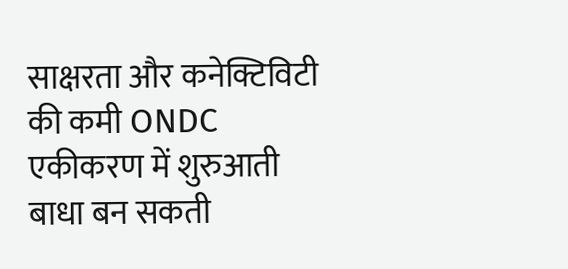साक्षरता और कनेक्टिविटी की कमी ONDC एकीकरण में शुरुआती बाधा बन सकती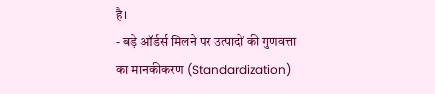है।
- बड़े ऑर्डर्स मिलने पर उत्पादों की गुणवत्ता का मानकीकरण (Standardization)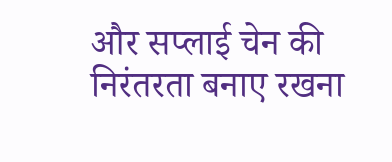और सप्लाई चेन की निरंतरता बनाए रखना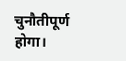चुनौतीपूर्ण होगा।